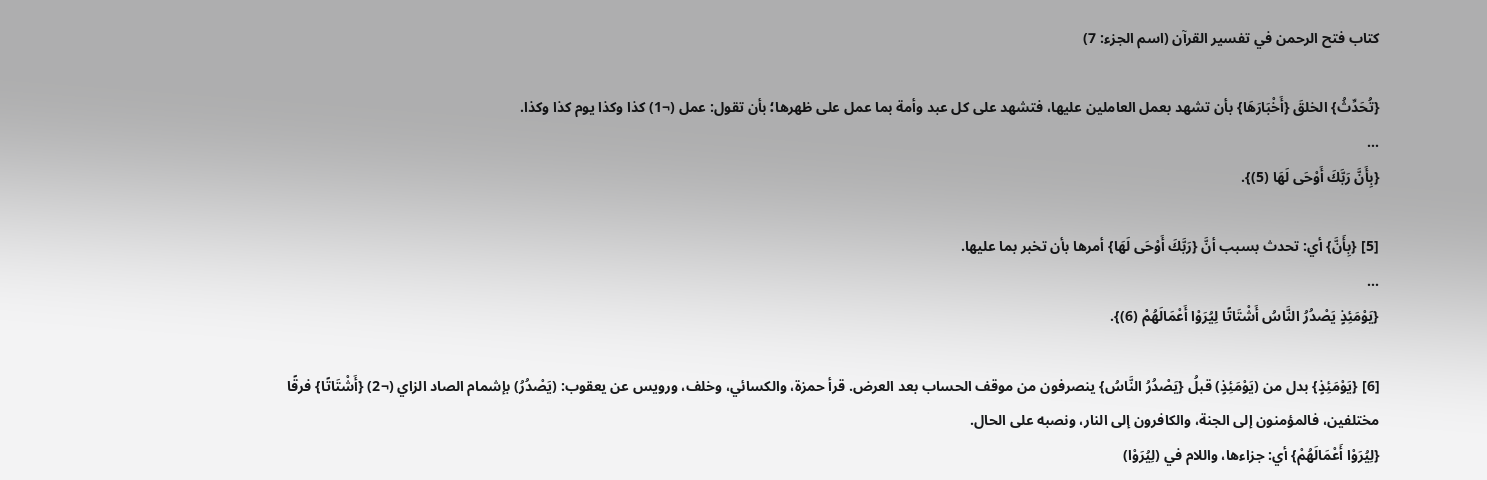كتاب فتح الرحمن في تفسير القرآن (اسم الجزء: 7)

{تُحَدِّثُ} الخلقَ {أَخْبَارَهَا} بأن تشهد بعمل العاملين عليها، فتشهد على كل عبد وأمة بما عمل على ظهرها؛ بأن تقول: عمل (¬1) كذا وكذا يوم كذا وكذا.
...
{بِأَنَّ رَبَّكَ أَوْحَى لَهَا (5)}.

[5] {بِأَنَّ} أي: تحدث بسبب أنَّ {رَبَّكَ أَوْحَى لَهَا} أمرها بأن تخبر بما عليها.
...
{يَوْمَئِذٍ يَصْدُرُ النَّاسُ أَشْتَاتًا لِيُرَوْا أَعْمَالَهُمْ (6)}.

[6] {يَوْمَئِذٍ} بدل من (يَوْمَئِذٍ) قبلُ {يَصْدُرُ النَّاسُ} ينصرفون من موقف الحساب بعد العرض. قرأ حمزة، والكسائي، وخلف، ورويس عن يعقوب: (يَصْدُرُ) بإشمام الصاد الزاي (¬2) {أَشْتَاتًا} فرقًا مختلفين، فالمؤمنون إلى الجنة، والكافرون إلى النار، ونصبه على الحال.
{لِيُرَوْا أَعْمَالَهُمْ} أي: جزاءها، واللام في (لِيُرَوْا)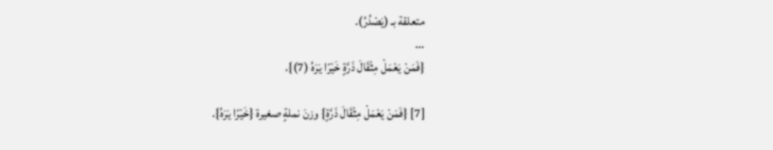متعلقة بـ (يَصْدُرُ).
...
{فَمَنْ يَعْمَلْ مِثْقَالَ ذَرَّةٍ خَيْرًا يَرَهُ (7)}.

[7] {فَمَنْ يَعْمَلْ مِثْقَالَ ذَرَّةٍ} وزنَ نملةٍ صغيرة {خَيْرًا يَرَهُ}.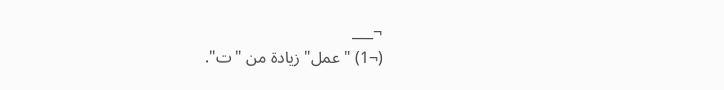¬___
(¬1) "عمل" زيادة من "ت".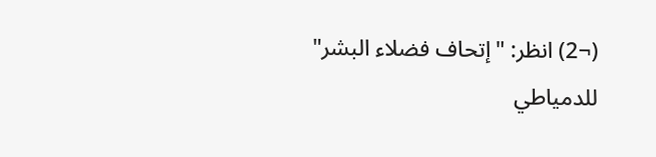(¬2) انظر: "إتحاف فضلاء البشر" للدمياطي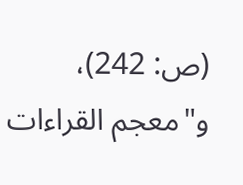(ص: 242)، و"معجم القراءات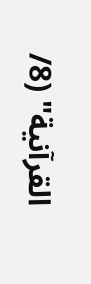القرآنية" (8/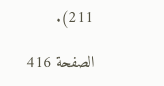211).

الصفحة 416